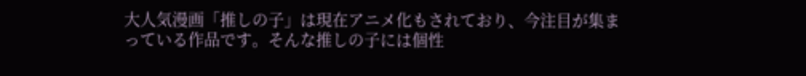大人気漫画「推しの子」は現在アニメ化もされており、今注目が集まっている作品です。そんな推しの子には個性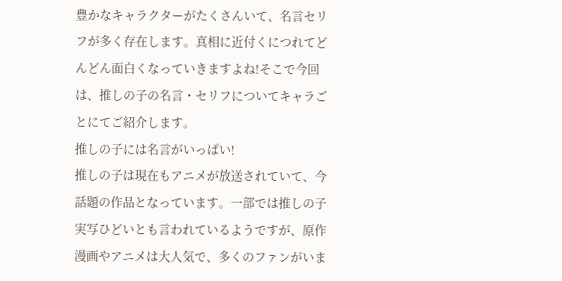豊かなキャラクターがたくさんいて、名言セリフが多く存在します。真相に近付くにつれてどんどん面白くなっていきますよね!そこで今回は、推しの子の名言・セリフについてキャラごとにてご紹介します。
推しの子には名言がいっぱい!
推しの子は現在もアニメが放送されていて、今話題の作品となっています。一部では推しの子 実写ひどいとも言われているようですが、原作漫画やアニメは大人気で、多くのファンがいま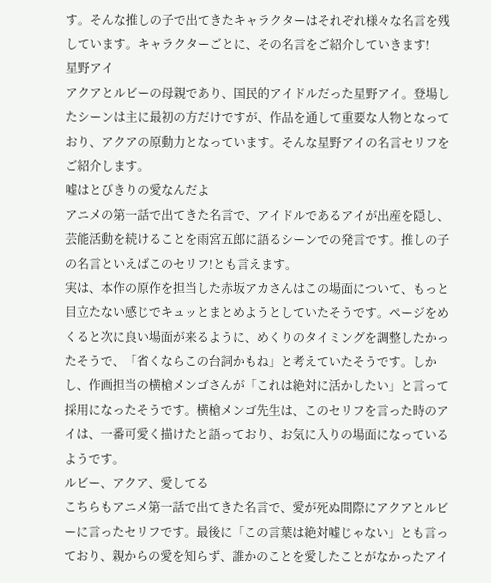す。そんな推しの子で出てきたキャラクターはそれぞれ様々な名言を残しています。キャラクターごとに、その名言をご紹介していきます!
星野アイ
アクアとルビーの母親であり、国民的アイドルだった星野アイ。登場したシーンは主に最初の方だけですが、作品を通して重要な人物となっており、アクアの原動力となっています。そんな星野アイの名言セリフをご紹介します。
嘘はとびきりの愛なんだよ
アニメの第一話で出てきた名言で、アイドルであるアイが出産を隠し、芸能活動を続けることを雨宮五郎に語るシーンでの発言です。推しの子の名言といえばこのセリフ!とも言えます。
実は、本作の原作を担当した赤坂アカさんはこの場面について、もっと目立たない感じでキュッとまとめようとしていたそうです。ページをめくると次に良い場面が来るように、めくりのタイミングを調整したかったそうで、「省くならこの台詞かもね」と考えていたそうです。しかし、作画担当の横槍メンゴさんが「これは絶対に活かしたい」と言って採用になったそうです。横槍メンゴ先生は、このセリフを言った時のアイは、一番可愛く描けたと語っており、お気に入りの場面になっているようです。
ルビー、アクア、愛してる
こちらもアニメ第一話で出てきた名言で、愛が死ぬ間際にアクアとルビーに言ったセリフです。最後に「この言葉は絶対嘘じゃない」とも言っており、親からの愛を知らず、誰かのことを愛したことがなかったアイ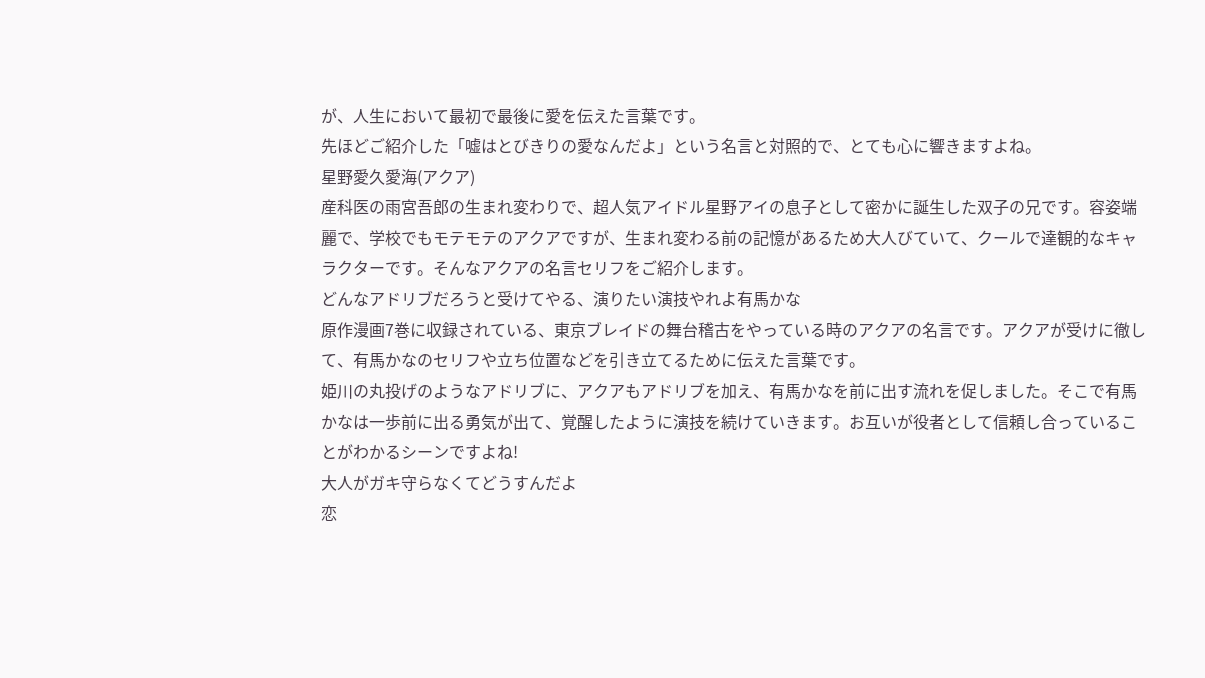が、人生において最初で最後に愛を伝えた言葉です。
先ほどご紹介した「嘘はとびきりの愛なんだよ」という名言と対照的で、とても心に響きますよね。
星野愛久愛海(アクア)
産科医の雨宮吾郎の生まれ変わりで、超人気アイドル星野アイの息子として密かに誕生した双子の兄です。容姿端麗で、学校でもモテモテのアクアですが、生まれ変わる前の記憶があるため大人びていて、クールで達観的なキャラクターです。そんなアクアの名言セリフをご紹介します。
どんなアドリブだろうと受けてやる、演りたい演技やれよ有馬かな
原作漫画7巻に収録されている、東京ブレイドの舞台稽古をやっている時のアクアの名言です。アクアが受けに徹して、有馬かなのセリフや立ち位置などを引き立てるために伝えた言葉です。
姫川の丸投げのようなアドリブに、アクアもアドリブを加え、有馬かなを前に出す流れを促しました。そこで有馬かなは一歩前に出る勇気が出て、覚醒したように演技を続けていきます。お互いが役者として信頼し合っていることがわかるシーンですよね!
大人がガキ守らなくてどうすんだよ
恋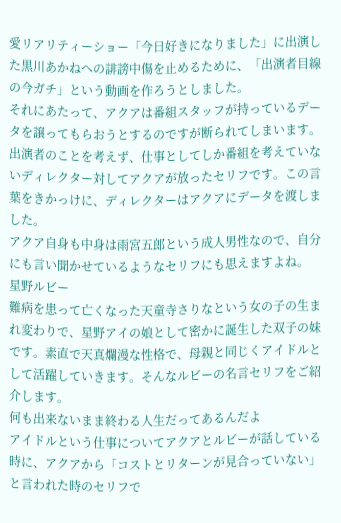愛リアリティーショー「今日好きになりました」に出演した黒川あかねへの誹謗中傷を止めるために、「出演者目線の今ガチ」という動画を作ろうとしました。
それにあたって、アクアは番組スタッフが持っているデータを譲ってもらおうとするのですが断られてしまいます。出演者のことを考えず、仕事としてしか番組を考えていないディレクター対してアクアが放ったセリフです。この言葉をきかっけに、ディレクターはアクアにデータを渡しました。
アクア自身も中身は雨宮五郎という成人男性なので、自分にも言い聞かせているようなセリフにも思えますよね。
星野ルビー
難病を患って亡くなった天童寺さりなという女の子の生まれ変わりで、星野アイの娘として密かに誕生した双子の妹です。素直で天真爛漫な性格で、母親と同じくアイドルとして活躍していきます。そんなルビーの名言セリフをご紹介します。
何も出来ないまま終わる人生だってあるんだよ
アイドルという仕事についてアクアとルビーが話している時に、アクアから「コストとリターンが見合っていない」と言われた時のセリフで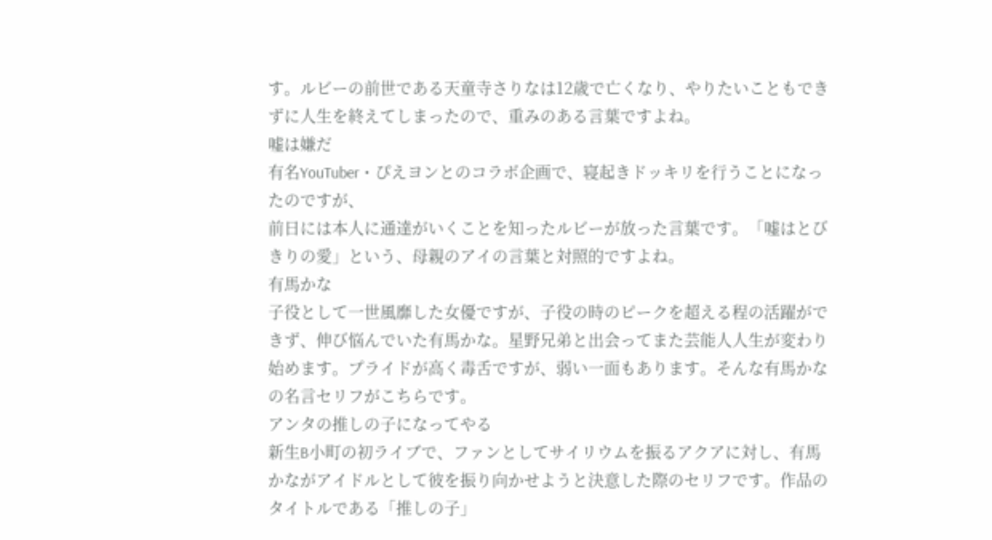す。ルビーの前世である天童寺さりなは12歳で亡くなり、やりたいこともできずに人生を終えてしまったので、重みのある言葉ですよね。
嘘は嫌だ
有名YouTuber・ぴえヨンとのコラボ企画で、寝起きドッキリを行うことになったのですが、
前日には本人に通達がいくことを知ったルビーが放った言葉です。「嘘はとびきりの愛」という、母親のアイの言葉と対照的ですよね。
有馬かな
子役として一世風靡した女優ですが、子役の時のピークを超える程の活躍ができず、伸び悩んでいた有馬かな。星野兄弟と出会ってまた芸能人人生が変わり始めます。プライドが高く毒舌ですが、弱い一面もあります。そんな有馬かなの名言セリフがこちらです。
アンタの推しの子になってやる
新生B小町の初ライブで、ファンとしてサイリウムを振るアクアに対し、有馬かながアイドルとして彼を振り向かせようと決意した際のセリフです。作品のタイトルである「推しの子」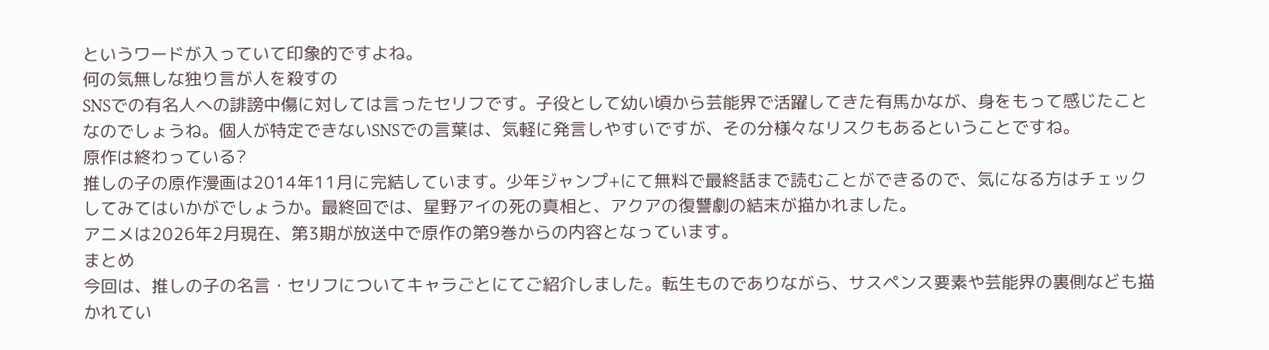というワードが入っていて印象的ですよね。
何の気無しな独り言が人を殺すの
SNSでの有名人への誹謗中傷に対しては言ったセリフです。子役として幼い頃から芸能界で活躍してきた有馬かなが、身をもって感じたことなのでしょうね。個人が特定できないSNSでの言葉は、気軽に発言しやすいですが、その分様々なリスクもあるということですね。
原作は終わっている?
推しの子の原作漫画は2014年11月に完結しています。少年ジャンプ+にて無料で最終話まで読むことができるので、気になる方はチェックしてみてはいかがでしょうか。最終回では、星野アイの死の真相と、アクアの復讐劇の結末が描かれました。
アニメは2026年2月現在、第3期が放送中で原作の第9巻からの内容となっています。
まとめ
今回は、推しの子の名言・セリフについてキャラごとにてご紹介しました。転生ものでありながら、サスペンス要素や芸能界の裏側なども描かれてい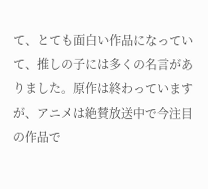て、とても面白い作品になっていて、推しの子には多くの名言がありました。原作は終わっていますが、アニメは絶賛放送中で今注目の作品で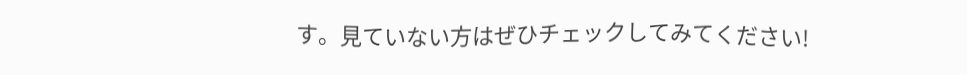す。見ていない方はぜひチェックしてみてください!